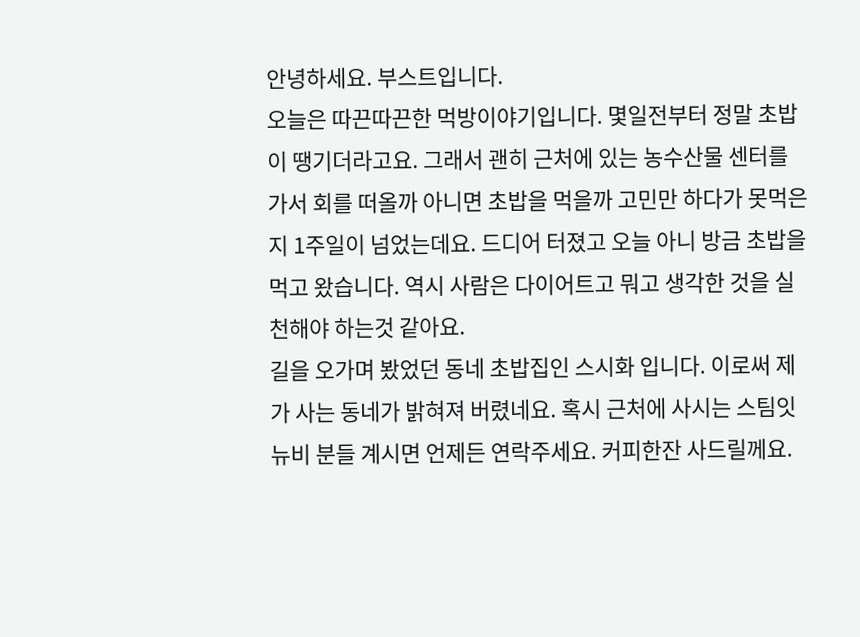안녕하세요. 부스트입니다.
오늘은 따끈따끈한 먹방이야기입니다. 몇일전부터 정말 초밥이 땡기더라고요. 그래서 괜히 근처에 있는 농수산물 센터를 가서 회를 떠올까 아니면 초밥을 먹을까 고민만 하다가 못먹은지 1주일이 넘었는데요. 드디어 터졌고 오늘 아니 방금 초밥을 먹고 왔습니다. 역시 사람은 다이어트고 뭐고 생각한 것을 실천해야 하는것 같아요.
길을 오가며 봤었던 동네 초밥집인 스시화 입니다. 이로써 제가 사는 동네가 밝혀져 버렸네요. 혹시 근처에 사시는 스팀잇 뉴비 분들 계시면 언제든 연락주세요. 커피한잔 사드릴께요.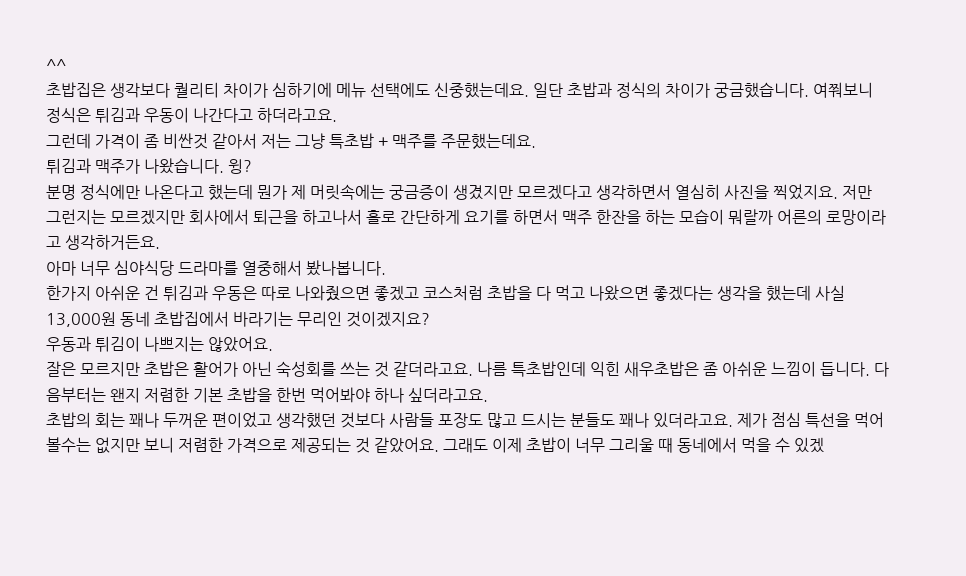^^
초밥집은 생각보다 퀄리티 차이가 심하기에 메뉴 선택에도 신중했는데요. 일단 초밥과 정식의 차이가 궁금했습니다. 여쭤보니 정식은 튀김과 우동이 나간다고 하더라고요.
그런데 가격이 좀 비싼것 같아서 저는 그냥 특초밥 + 맥주를 주문했는데요.
튀김과 맥주가 나왔습니다. 윙?
분명 정식에만 나온다고 했는데 뭔가 제 머릿속에는 궁금증이 생겼지만 모르겠다고 생각하면서 열심히 사진을 찍었지요. 저만 그런지는 모르겠지만 회사에서 퇴근을 하고나서 홀로 간단하게 요기를 하면서 맥주 한잔을 하는 모습이 뭐랄까 어른의 로망이라고 생각하거든요.
아마 너무 심야식당 드라마를 열중해서 봤나봅니다.
한가지 아쉬운 건 튀김과 우동은 따로 나와줬으면 좋겠고 코스처럼 초밥을 다 먹고 나왔으면 좋겠다는 생각을 했는데 사실 13,000원 동네 초밥집에서 바라기는 무리인 것이겠지요?
우동과 튀김이 나쁘지는 않았어요.
잘은 모르지만 초밥은 활어가 아닌 숙성회를 쓰는 것 같더라고요. 나름 특초밥인데 익힌 새우초밥은 좀 아쉬운 느낌이 듭니다. 다음부터는 왠지 저렴한 기본 초밥을 한번 먹어봐야 하나 싶더라고요.
초밥의 회는 꽤나 두꺼운 편이었고 생각했던 것보다 사람들 포장도 많고 드시는 분들도 꽤나 있더라고요. 제가 점심 특선을 먹어볼수는 없지만 보니 저렴한 가격으로 제공되는 것 같았어요. 그래도 이제 초밥이 너무 그리울 때 동네에서 먹을 수 있겠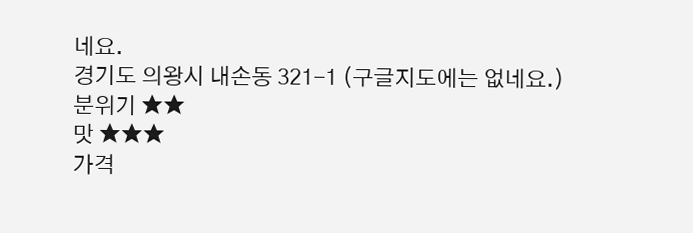네요.
경기도 의왕시 내손동 321-1 (구글지도에는 없네요.)
분위기 ★★
맛 ★★★
가격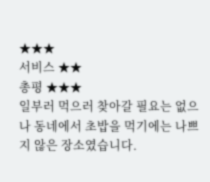★★★
서비스 ★★
총평 ★★★
일부러 먹으러 찾아갈 필요는 없으나 동네에서 초밥을 먹기에는 나쁘지 않은 장소였습니다.